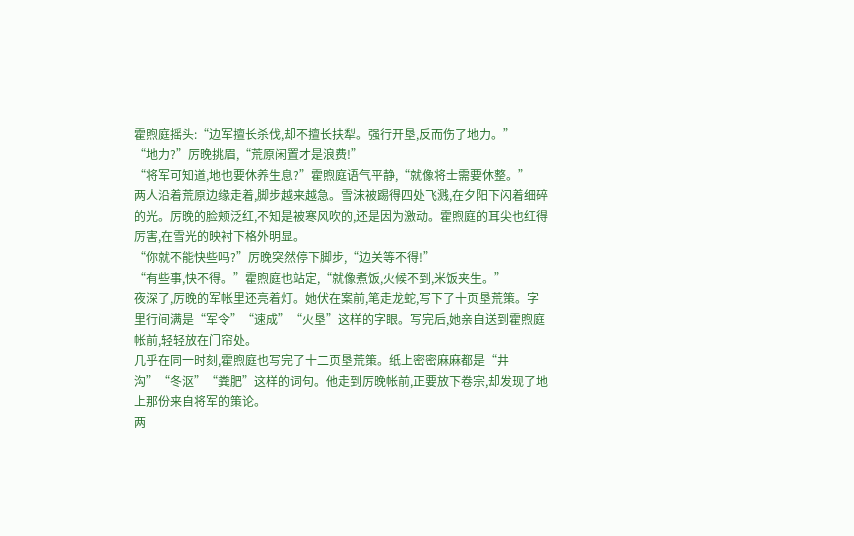霍煦庭摇头:“边军擅长杀伐,却不擅长扶犁。强行开垦,反而伤了地力。”
“地力?”厉晚挑眉,“荒原闲置才是浪费!”
“将军可知道,地也要休养生息?”霍煦庭语气平静,“就像将士需要休整。”
两人沿着荒原边缘走着,脚步越来越急。雪沫被踢得四处飞溅,在夕阳下闪着细碎的光。厉晚的脸颊泛红,不知是被寒风吹的,还是因为激动。霍煦庭的耳尖也红得厉害,在雪光的映衬下格外明显。
“你就不能快些吗?”厉晚突然停下脚步,“边关等不得!”
“有些事,快不得。”霍煦庭也站定,“就像煮饭,火候不到,米饭夹生。”
夜深了,厉晚的军帐里还亮着灯。她伏在案前,笔走龙蛇,写下了十页垦荒策。字里行间满是“军令”“速成”“火垦”这样的字眼。写完后,她亲自送到霍煦庭帐前,轻轻放在门帘处。
几乎在同一时刻,霍煦庭也写完了十二页垦荒策。纸上密密麻麻都是“井沟”“冬沤”“粪肥”这样的词句。他走到厉晚帐前,正要放下卷宗,却发现了地上那份来自将军的策论。
两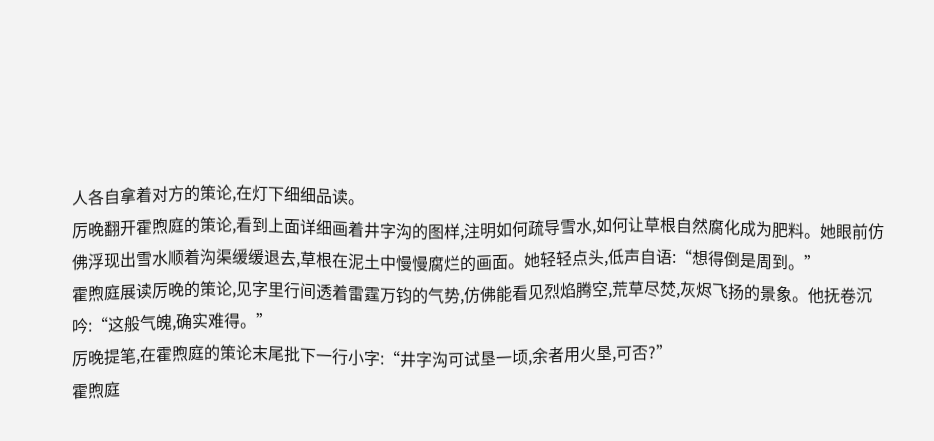人各自拿着对方的策论,在灯下细细品读。
厉晚翻开霍煦庭的策论,看到上面详细画着井字沟的图样,注明如何疏导雪水,如何让草根自然腐化成为肥料。她眼前仿佛浮现出雪水顺着沟渠缓缓退去,草根在泥土中慢慢腐烂的画面。她轻轻点头,低声自语:“想得倒是周到。”
霍煦庭展读厉晚的策论,见字里行间透着雷霆万钧的气势,仿佛能看见烈焰腾空,荒草尽焚,灰烬飞扬的景象。他抚卷沉吟:“这般气魄,确实难得。”
厉晚提笔,在霍煦庭的策论末尾批下一行小字:“井字沟可试垦一顷,余者用火垦,可否?”
霍煦庭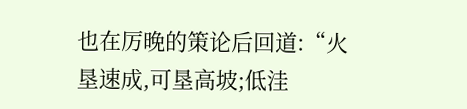也在厉晚的策论后回道:“火垦速成,可垦高坡;低洼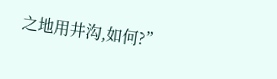之地用井沟,如何?”